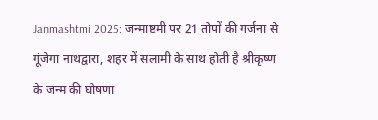Janmashtmi 2025: जन्माष्टमी पर 21 तोपों की गर्जना से गूंजेगा नाथद्वारा, शहर में सलामी के साथ होती है श्रीकृष्ण के जन्म की घोषणा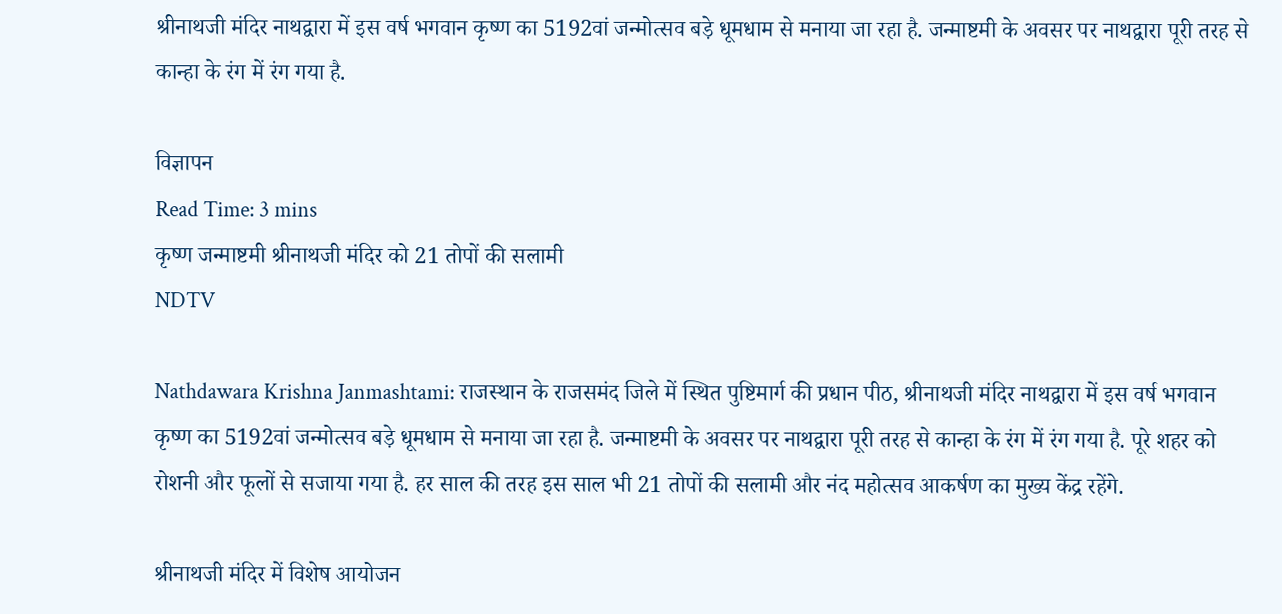श्रीनाथजी मंदिर नाथद्वारा में इस वर्ष भगवान कृष्ण का 5192वां जन्मोत्सव बड़े धूमधाम से मनाया जा रहा है. जन्माष्टमी के अवसर पर नाथद्वारा पूरी तरह से कान्हा के रंग में रंग गया है.

विज्ञापन
Read Time: 3 mins
कृष्ण जन्माष्टमी श्रीनाथजी मंदिर को 21 तोपों की सलामी
NDTV

Nathdawara Krishna Janmashtami: राजस्थान के राजसमंद जिले में स्थित पुष्टिमार्ग की प्रधान पीठ, श्रीनाथजी मंदिर नाथद्वारा में इस वर्ष भगवान कृष्ण का 5192वां जन्मोत्सव बड़े धूमधाम से मनाया जा रहा है. जन्माष्टमी के अवसर पर नाथद्वारा पूरी तरह से कान्हा के रंग में रंग गया है. पूरे शहर को रोशनी और फूलों से सजाया गया है. हर साल की तरह इस साल भी 21 तोपों की सलामी और नंद महोत्सव आकर्षण का मुख्य केंद्र रहेंगे.

श्रीनाथजी मंदिर में विशेष आयोजन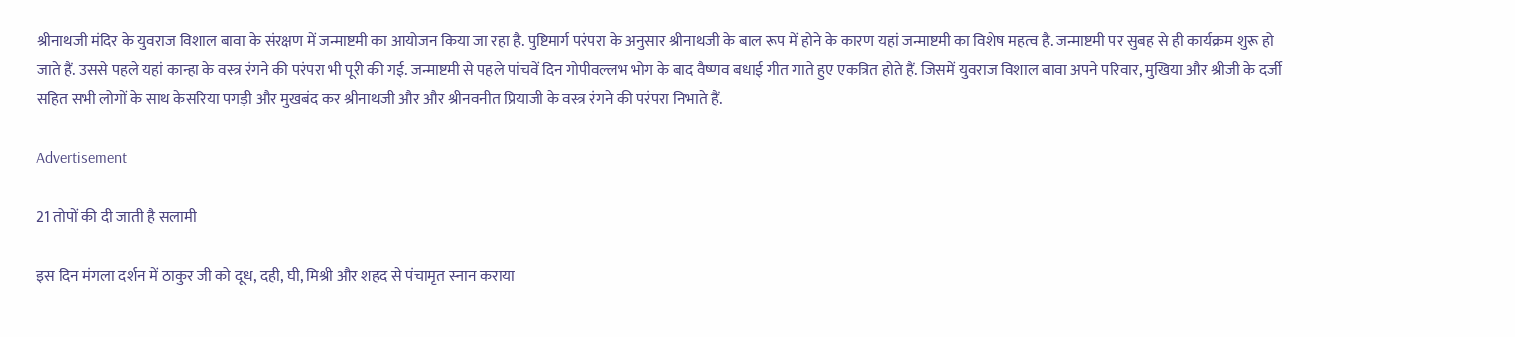श्रीनाथजी मंदिर के युवराज विशाल बावा के संरक्षण में जन्माष्टमी का आयोजन किया जा रहा है. पुष्टिमार्ग परंपरा के अनुसार श्रीनाथजी के बाल रूप में होने के कारण यहां जन्माष्टमी का विशेष महत्व है. जन्माष्टमी पर सुबह से ही कार्यक्रम शुरू हो जाते हैं. उससे पहले यहां कान्हा के वस्त्र रंगने की परंपरा भी पूरी की गई. जन्माष्टमी से पहले पांचवें दिन गोपीवल्लभ भोग के बाद वैष्णव बधाई गीत गाते हुए एकत्रित होते हैं. जिसमें युवराज विशाल बावा अपने परिवार, मुखिया और श्रीजी के दर्जी सहित सभी लोगों के साथ केसरिया पगड़ी और मुखबंद कर श्रीनाथजी और और श्रीनवनीत प्रियाजी के वस्त्र रंगने की परंपरा निभाते हैं.

Advertisement

21 तोपों की दी जाती है सलामी

इस दिन मंगला दर्शन में ठाकुर जी को दूध, दही, घी, मिश्री और शहद से पंचामृत स्नान कराया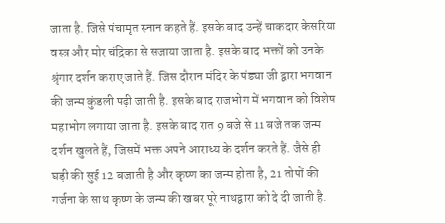जाता है. जिसे पंचामृत स्नान कहते हैं. इसके बाद उन्हें चाकदार केसरिया वस्त्र और मोर चंद्रिका से सजाया जाता है. इसके बाद भक्तों को उनके श्रृंगार दर्शन कराए जाते हैं. जिस दौरान मंदिर के पंड्या जी द्वारा भगवान की जन्म कुंडली पढ़ी जाती है. इसके बाद राजभोग में भगवान को विशेष महाभोग लगाया जाता है. इसके बाद रात 9 बजे से 11 बजे तक जन्म दर्शन खुलते हैं, जिसमें भक्त अपने आराध्य के दर्शन करते हैं. जैसे ही घड़ी की सुई 12 बजाती है और कृष्ण का जन्म होता है, 21 तोपों की गर्जना के साथ कृष्ण के जन्म की खबर पूरे नाथद्वारा को दे दी जाती है.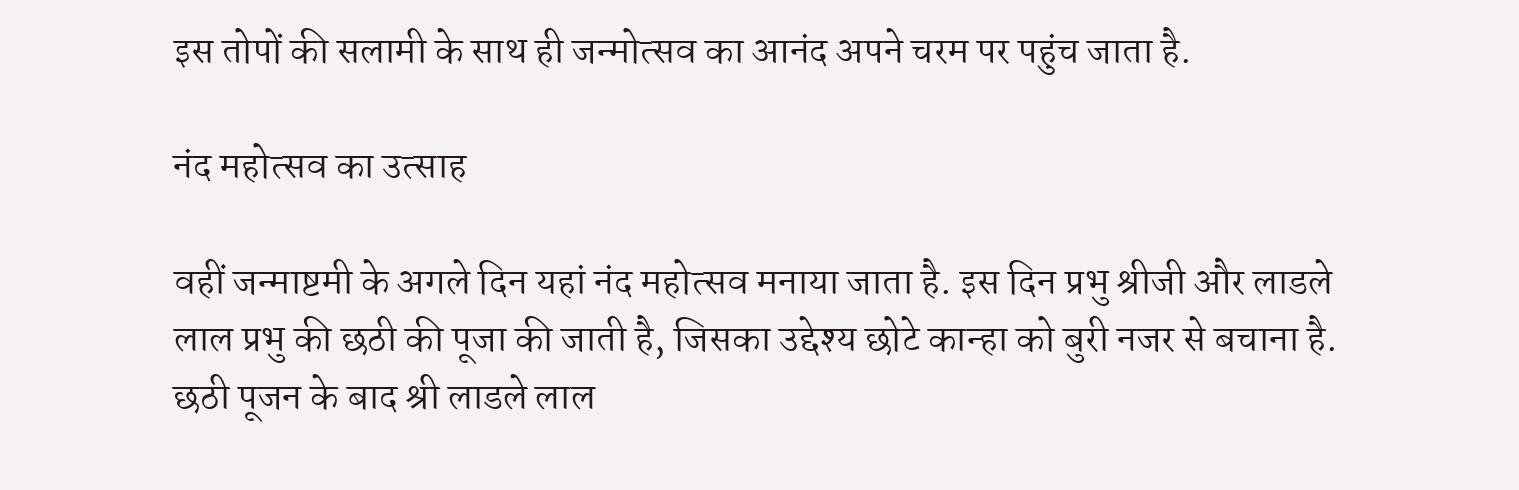इस तोपों की सलामी के साथ ही जन्मोत्सव का आनंद अपने चरम पर पहुंच जाता है.

नंद महोत्सव का उत्साह

वहीं जन्माष्टमी के अगले दिन यहां नंद महोत्सव मनाया जाता है. इस दिन प्रभु श्रीजी और लाडले लाल प्रभु की छठी की पूजा की जाती है, जिसका उद्देश्य छोटे कान्हा को बुरी नजर से बचाना है. छठी पूजन के बाद श्री लाडले लाल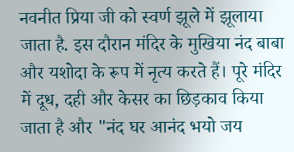नवनीत प्रिया जी को स्वर्ण झूले में झूलाया जाता है. इस दौरान मंदिर के मुखिया नंद बाबा और यशोदा के रूप में नृत्य करते हैं। पूरे मंदिर में दूध, दही और केसर का छिड़काव किया जाता है और "नंद घर आनंद भयो जय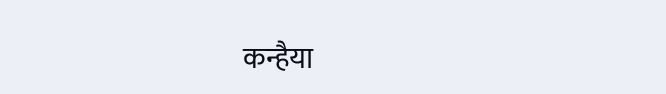कन्हैया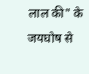लाल की" के जयघोष से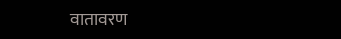वातावरण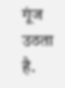गूंज उठता है.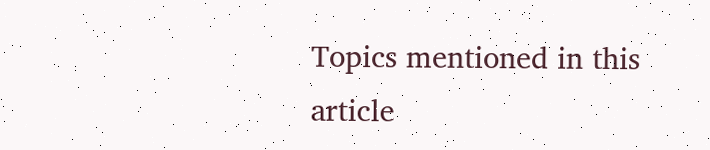Topics mentioned in this article